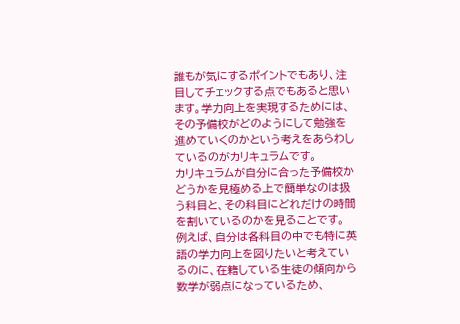誰もが気にするポイントでもあり、注目してチェックする点でもあると思います。学力向上を実現するためには、その予備校がどのようにして勉強を進めていくのかという考えをあらわしているのがカリキュラムです。
カリキュラムが自分に合った予備校かどうかを見極める上で簡単なのは扱う科目と、その科目にどれだけの時間を割いているのかを見ることです。
例えば、自分は各科目の中でも特に英語の学力向上を図りたいと考えているのに、在籍している生徒の傾向から数学が弱点になっているため、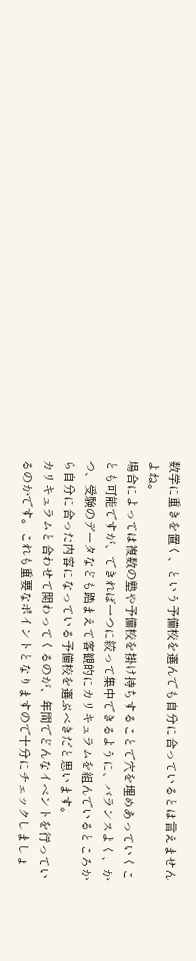数学に重きを置く、という予備校を選んでも自分に合っているとは言えませんよね。
場合によっては複数の塾や予備校を掛け持ちすることで穴を埋めあっていくことも可能ですが、できれば一つに絞って集中できるように、バランスよく、かつ、受験のデータなども踏まえて客観的にカリキュラムを組んでいるところから自分に合った内容になっている予備校を選ぶべきだと思います。
カリキュラムと合わせて関わってくるのが、年間でどんなイベントを行っているのかです。これも重要なポイントとなりますので十分にチェックしましょ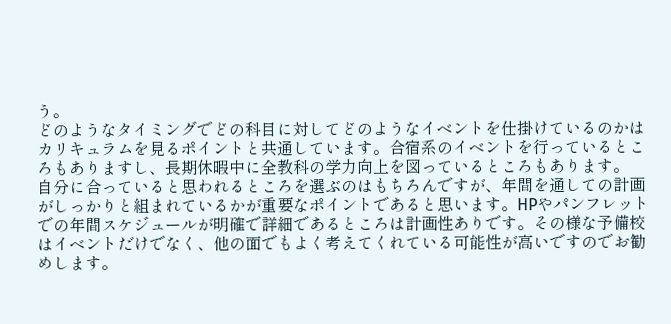う。
どのようなタイミングでどの科目に対してどのようなイベントを仕掛けているのかはカリキュラムを見るポイントと共通しています。合宿系のイベントを行っているところもありますし、長期休暇中に全教科の学力向上を図っているところもあります。
自分に合っていると思われるところを選ぶのはもちろんですが、年間を通しての計画がしっかりと組まれているかが重要なポイントであると思います。HPやパンフレットでの年間スケジュールが明確で詳細であるところは計画性ありです。その様な予備校はイベントだけでなく、他の面でもよく考えてくれている可能性が高いですのでお勧めします。